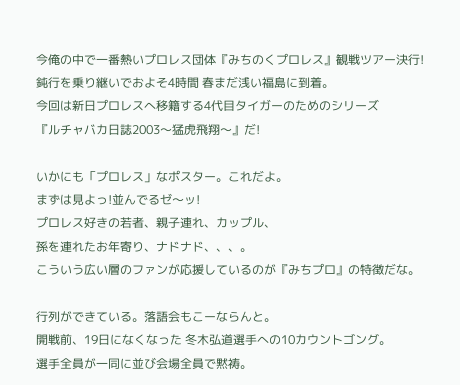今俺の中で一番熱いプロレス団体『みちのくプロレス』観戦ツアー決行!
鈍行を乗り継いでおよそ4時間 春まだ浅い福島に到着。
今回は新日プロレスへ移籍する4代目タイガーのためのシリーズ
『ルチャバカ日誌2003〜猛虎飛翔〜』だ!

いかにも「プロレス」なポスター。これだよ。
まずは見よっ!並んでるゼ〜ッ!
プロレス好きの若者、親子連れ、カップル、
孫を連れたお年寄り、ナドナド、、、。
こういう広い層のファンが応援しているのが『みちプロ』の特徴だな。

行列ができている。落語会もこーならんと。
開戦前、19日になくなった 冬木弘道選手への10カウントゴング。
選手全員が一同に並び会場全員で黙祷。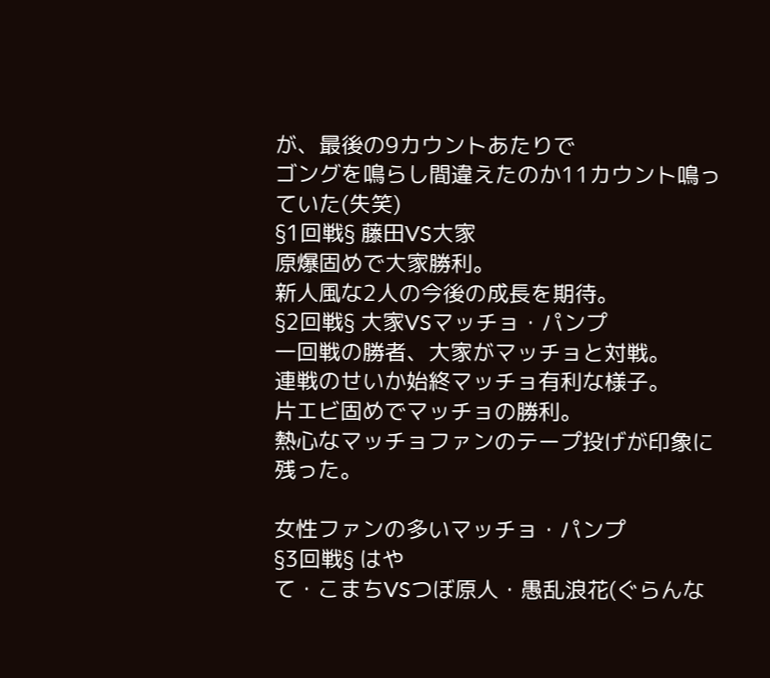が、最後の9カウントあたりで
ゴングを鳴らし間違えたのか11カウント鳴っていた(失笑)
§1回戦§ 藤田VS大家
原爆固めで大家勝利。
新人風な2人の今後の成長を期待。
§2回戦§ 大家VSマッチョ・パンプ
一回戦の勝者、大家がマッチョと対戦。
連戦のせいか始終マッチョ有利な様子。
片エビ固めでマッチョの勝利。
熱心なマッチョファンのテープ投げが印象に残った。

女性ファンの多いマッチョ・パンプ
§3回戦§ はや
て・こまちVSつぼ原人・愚乱浪花(ぐらんな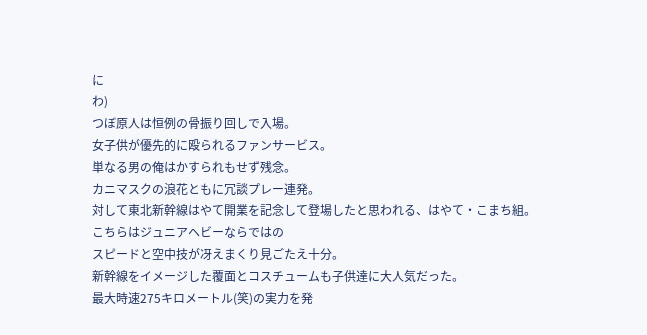に
わ)
つぼ原人は恒例の骨振り回しで入場。
女子供が優先的に殴られるファンサービス。
単なる男の俺はかすられもせず残念。
カニマスクの浪花ともに冗談プレー連発。
対して東北新幹線はやて開業を記念して登場したと思われる、はやて・こまち組。
こちらはジュニアヘビーならではの
スピードと空中技が冴えまくり見ごたえ十分。
新幹線をイメージした覆面とコスチュームも子供達に大人気だった。
最大時速275キロメートル(笑)の実力を発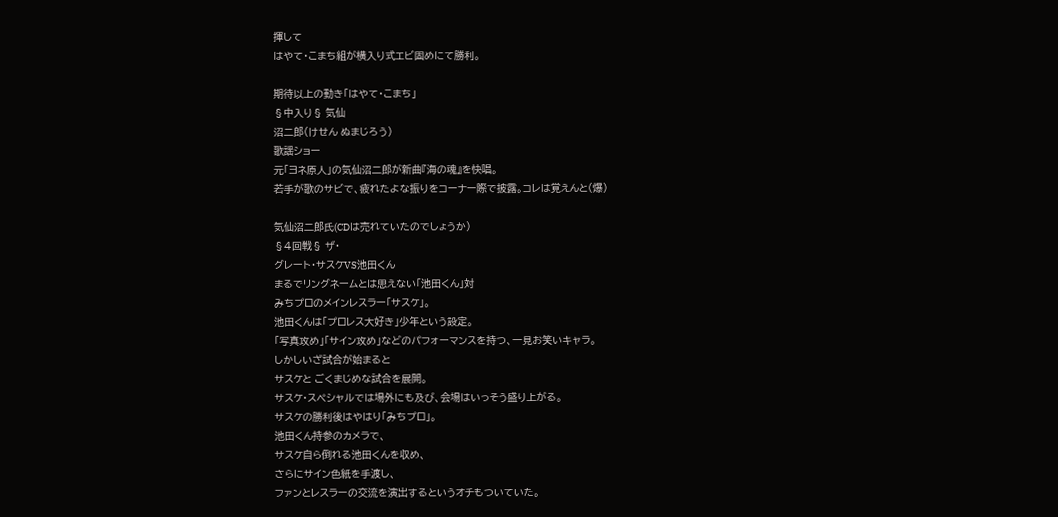揮して
はやて・こまち組が横入り式エビ固めにて勝利。

期待以上の動き「はやて・こまち」
§中入り§ 気仙
沼二郎(けせん ぬまじろう)
歌謡ショー
元「ヨネ原人」の気仙沼二郎が新曲『海の魂』を快唱。
若手が歌のサビで、疲れたよな振りをコーナー際で披露。コレは覚えんと(爆)

気仙沼二郎氏(CDは売れていたのでしょうか)
§4回戦§ ザ・
グレート・サスケVS池田くん
まるでリングネームとは思えない「池田くん」対
みちプロのメインレスラー「サスケ」。
池田くんは「プロレス大好き」少年という設定。
「写真攻め」「サイン攻め」などのパフォーマンスを持つ、一見お笑いキャラ。
しかしいざ試合が始まると
サスケと ごくまじめな試合を展開。
サスケ・スペシャルでは場外にも及び、会場はいっそう盛り上がる。
サスケの勝利後はやはり「みちプロ」。
池田くん持参のカメラで、
サスケ自ら倒れる池田くんを収め、
さらにサイン色紙を手渡し、
ファンとレスラーの交流を演出するというオチもついていた。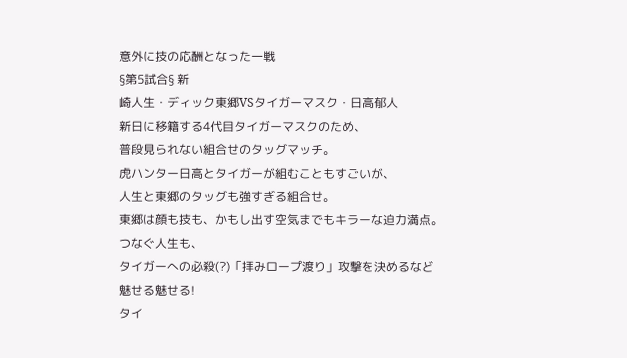意外に技の応酬となった一戦
§第5試合§ 新
崎人生・ディック東郷VSタイガーマスク・日高郁人
新日に移籍する4代目タイガーマスクのため、
普段見られない組合せのタッグマッチ。
虎ハンター日高とタイガーが組むこともすごいが、
人生と東郷のタッグも強すぎる組合せ。
東郷は顔も技も、かもし出す空気までもキラーな迫力満点。
つなぐ人生も、
タイガーへの必殺(?)「拝みロープ渡り」攻撃を決めるなど
魅せる魅せる!
タイ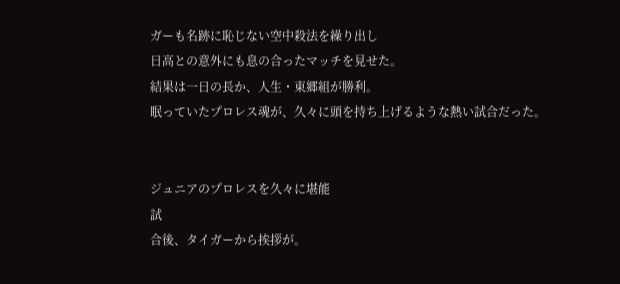ガーも名跡に恥じない空中殺法を繰り出し
日高との意外にも息の合ったマッチを見せた。
結果は一日の長か、人生・東郷組が勝利。
眠っていたプロレス魂が、久々に頭を持ち上げるような熱い試合だった。


ジュニアのプロレスを久々に堪能
試
合後、タイガーから挨拶が。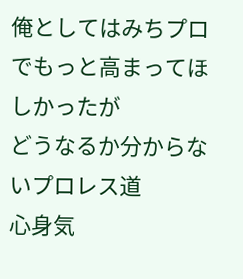俺としてはみちプロでもっと高まってほしかったが
どうなるか分からないプロレス道
心身気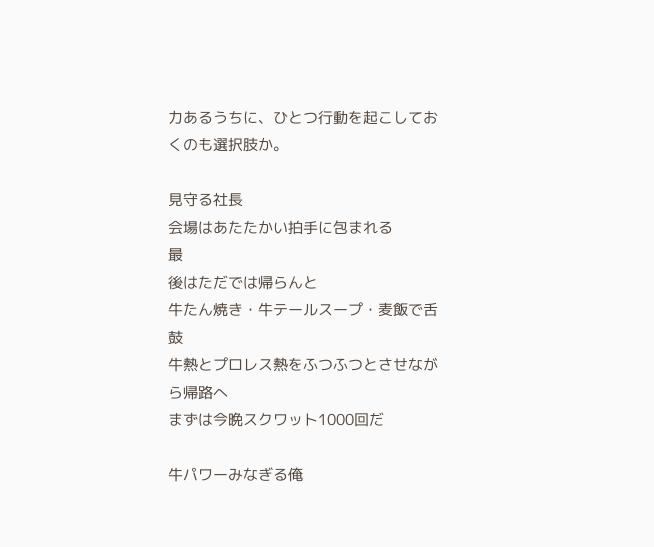力あるうちに、ひとつ行動を起こしておくのも選択肢か。

見守る社長
会場はあたたかい拍手に包まれる
最
後はただでは帰らんと
牛たん焼き・牛テールスープ・麦飯で舌鼓
牛熱とプロレス熱をふつふつとさせながら帰路へ
まずは今晩スクワット1000回だ

牛パワーみなぎる俺